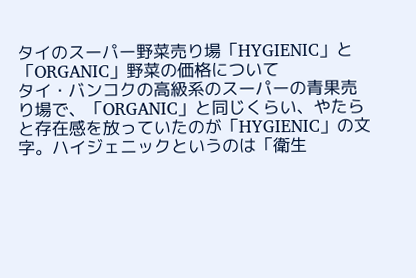タイのスーパー野菜売り場「HYGIENIC」と「ORGANIC」野菜の価格について
タイ・バンコクの高級系のスーパーの青果売り場で、「ORGANIC」と同じくらい、やたらと存在感を放っていたのが「HYGIENIC」の文字。ハイジェニックというのは「衛生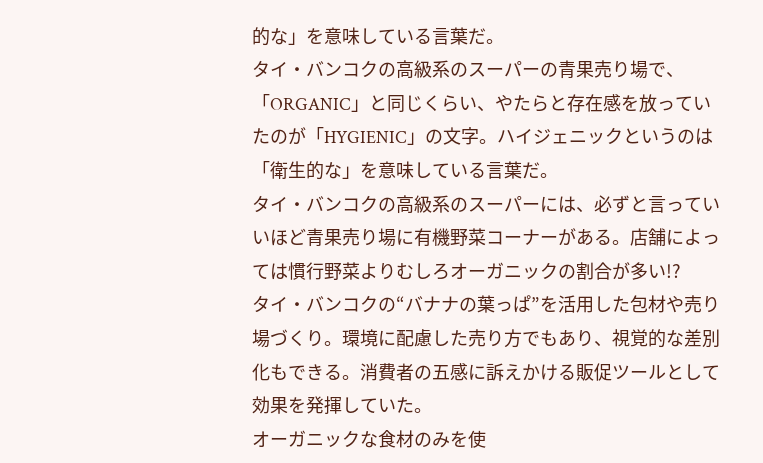的な」を意味している言葉だ。
タイ・バンコクの高級系のスーパーの青果売り場で、「ORGANIC」と同じくらい、やたらと存在感を放っていたのが「HYGIENIC」の文字。ハイジェニックというのは「衛生的な」を意味している言葉だ。
タイ・バンコクの高級系のスーパーには、必ずと言っていいほど青果売り場に有機野菜コーナーがある。店舗によっては慣行野菜よりむしろオーガニックの割合が多い!?
タイ・バンコクの“バナナの葉っぱ”を活用した包材や売り場づくり。環境に配慮した売り方でもあり、視覚的な差別化もできる。消費者の五感に訴えかける販促ツールとして効果を発揮していた。
オーガニックな食材のみを使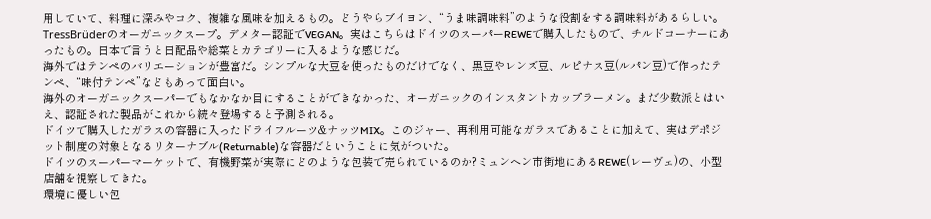用していて、料理に深みやコク、複雑な風味を加えるもの。どうやらブイヨン、“うま味調味料”のような役割をする調味料があるらしい。
TressBrüderのオーガニックスープ。デメター認証でVEGAN。実はこちらはドイツのスーパーREWEで購入したもので、チルドコーナーにあったもの。日本で言うと日配品や総菜とカテゴリーに入るような感じだ。
海外ではテンペのバリエーションが豊富だ。シンプルな大豆を使ったものだけでなく、黒豆やレンズ豆、ルピナス豆(ルパン豆)で作ったテンペ、“味付テンペ”などもあって面白い。
海外のオーガニックスーパーでもなかなか目にすることができなかった、オーガニックのインスタントカップラーメン。まだ少数派とはいえ、認証された製品がこれから続々登場すると予測される。
ドイツで購入したガラスの容器に入ったドライフルーツ&ナッツMIX。このジャー、再利用可能なガラスであることに加えて、実はデポジット制度の対象となるリターナブル(Returnable)な容器だということに気がついた。
ドイツのスーパーマーケットで、有機野菜が実際にどのような包装で売られているのか?ミュンヘン市街地にあるREWE(レーヴェ)の、小型店舗を視察してきた。
環境に優しい包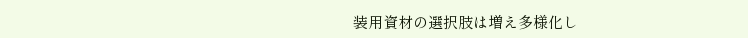装用資材の選択肢は増え多様化し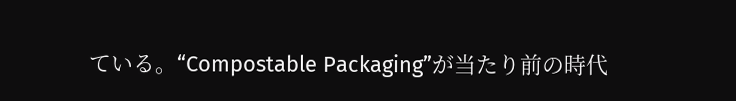ている。“Compostable Packaging”が当たり前の時代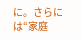に。さらには“家庭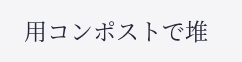用コンポストで堆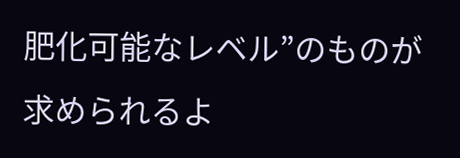肥化可能なレベル”のものが求められるよ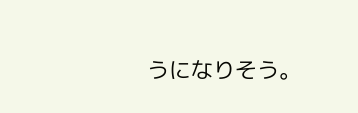うになりそう。